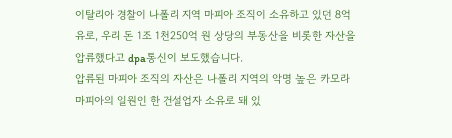이탈리아 경찰이 나폴리 지역 마피아 조직이 소유하고 있던 8억 유로, 우리 돈 1조 1천250억 원 상당의 부동산을 비롯한 자산을 압류했다고 dpa통신이 보도했습니다.
압류된 마피아 조직의 자산은 나폴리 지역의 악명 높은 카모라 마피아의 일원인 한 건설업자 소유로 돼 있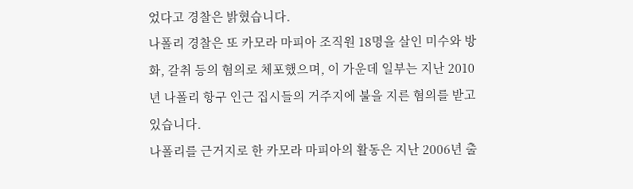었다고 경찰은 밝혔습니다.
나폴리 경찰은 또 카모라 마피아 조직원 18명을 살인 미수와 방화, 갈취 등의 혐의로 체포했으며, 이 가운데 일부는 지난 2010년 나폴리 항구 인근 집시들의 거주지에 불을 지른 혐의를 받고 있습니다.
나폴리를 근거지로 한 카모라 마피아의 활동은 지난 2006년 출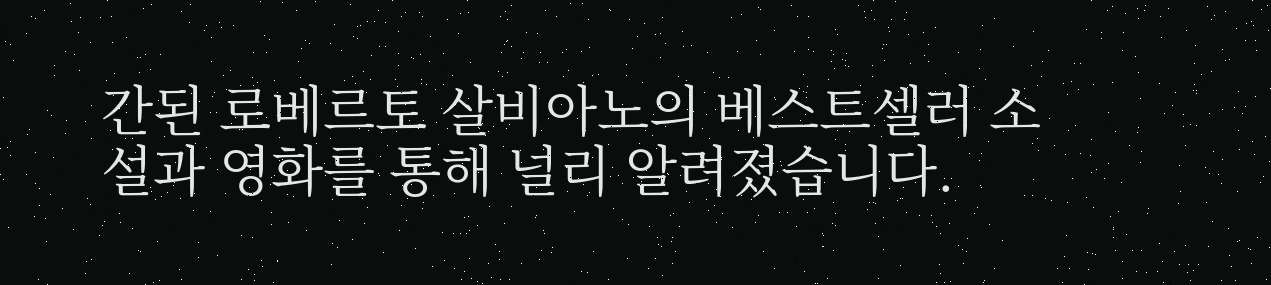간된 로베르토 살비아노의 베스트셀러 소설과 영화를 통해 널리 알려졌습니다.